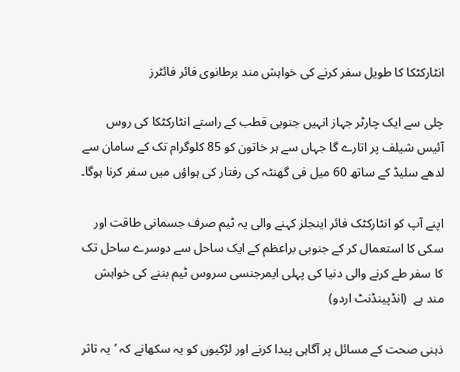انٹارکٹکا کا طویل سفر کرنے کی خواہش مند برطانوی فائر فائٹرز

چلی سے ایک چارٹر جہاز انہیں جنوبی قطب کے راستے انٹارکٹکا کی روس آئیس شیلف پر اتارے گا جہاں سے ہر خاتون کو 85 کلوگرام تک کے سامان سے لدھے سلیڈ کے ساتھ 60 میل فی گھنٹہ کی رفتار کی ہواؤں میں سفر کرنا ہوگا۔

اپنے آپ کو انٹارکٹک فائر اینجلز کہنے والی یہ ٹیم صرف جسمانی طاقت اور سکی کا استعمال کر کے جنوبی براعظم کے ایک ساحل سے دوسرے ساحل تک کا سفر طے کرنے والی دنیا کی پہلی ایمرجنسی سروس ٹیم بننے کی خواہش مند ہے  (انڈپینڈنٹ اردو)

ذہنی صحت کے مسائل پر آگاہی پیدا کرنے اور لڑکیوں کو یہ سکھانے کہ ’یہ تاثر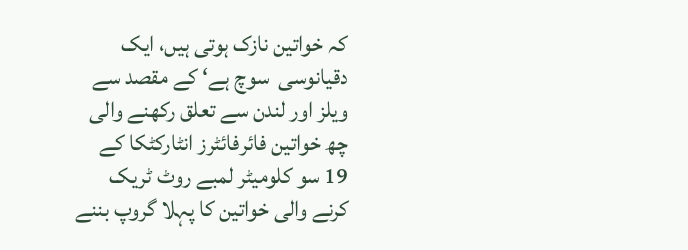کہ خواتین نازک ہوتی ہیں، ایک دقیانوسی  سوچ ہے‘ کے مقصد سے ویلز اور لندن سے تعلق رکھنے والی چھ خواتین فائرفائٹرز انٹارکٹکا کے 19 سو کلومیٹر لمبے روٹ ٹریک کرنے والی خواتین کا پہلا گروپ بننے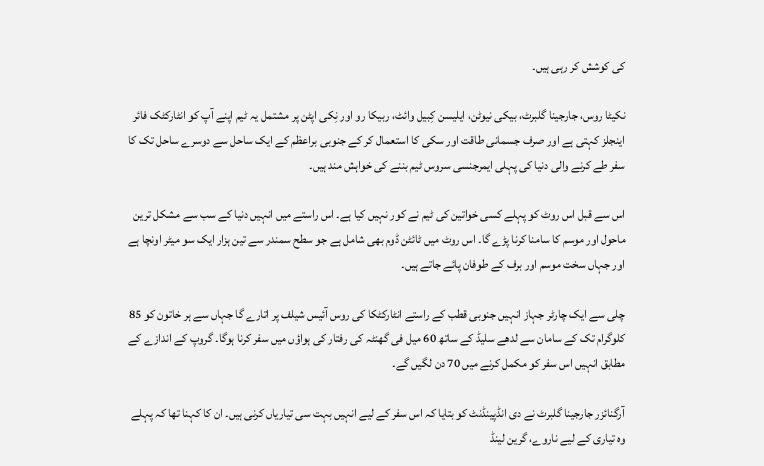کی کوشش کر رہی ہیں۔

نکیٹا روس، جارجینا گلبرٹ، بیکی نیوٹن، ایلیسن کِبیل وائٹ، ربیکا رو اور نِکی اپٹن پر مشتمل یہ ٹیم اپنے آپ کو انٹارکٹک فائر اینجلز کہتی ہے اور صرف جسمانی طاقت اور سکی کا استعمال کر کے جنوبی براعظم کے ایک ساحل سے دوسرے ساحل تک کا سفر طے کرنے والی دنیا کی پہلی ایمرجنسی سروس ٹیم بننے کی خواہش مند ہیں۔

اس سے قبل اس روٹ کو پہلے کسی خواتین کی ٹیم نے کور نہیں کیا ہے۔ اس راستے میں انہیں دنیا کے سب سے مشکل ترین ماحول اور موسم کا سامنا کرنا پڑے گا۔ اس روٹ میں ٹائٹن ڈوم بھی شامل ہے جو سطح سمندر سے تین ہزار ایک سو میٹر اونچا ہے اور جہاں سخت موسم اور برف کے طوفان پائے جاتے ہیں۔

چلی سے ایک چارٹر جہاز انہیں جنوبی قطب کے راستے انٹارکٹکا کی روس آئیس شیلف پر اتارے گا جہاں سے ہر خاتون کو 85 کلوگرام تک کے سامان سے لدھے سلیڈ کے ساتھ 60 میل فی گھنٹہ کی رفتار کی ہواؤں میں سفر کرنا ہوگا۔ گروپ کے اندازے کے مطابق انہیں اس سفر کو مکمل کرنے میں 70 دن لگیں گے۔

آرگنائزر جارجینا گلبرٹ نے دی انڈپینڈنٹ کو بتایا کہ اس سفر کے لیے انہیں بہت سی تیاریاں کرنی ہیں۔ ان کا کہنا تھا کہ پہلے وہ تیاری کے لیے ناروے، گرین لینڈ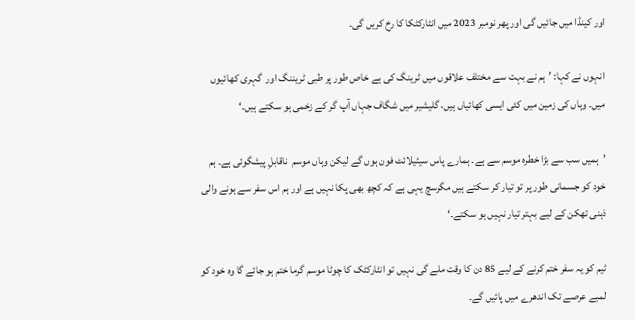اور کینڈا میں جائیں گی اور پھر نومبر 2023 میں انٹارکٹکا کا رخ کریں گی۔

انہوں نے کہا: ’ہم نے بہت سے مختلف علاقوں میں ٹرینگ کی ہے خاص طور پر طبی ٹریننگ اور  گہری کھائیوں میں۔ وہاں کی زمین میں کئی ایسی کھائیاں ہیں، گلیشیر میں شگاف جہاں آپ گر کے زخمی ہو سکتے ہیں۔‘

’ہمیں سب سے بڑا خطرہ موسم سے ہے۔ ہمارے پاس سیٹیلائٹ فون ہوں گے لیکن وہاں موسم  ناقابلِ پیشگوئی ہے۔ ہم خود کو جسمانی طور پر تو تیار کر سکتے ہیں مگرسچ یہی ہے کہ کچھ بھی پکا نہیں ہے اور ہم اس سفر سے ہونے والی ذہنی تھکن کے لیے بہتر تیار نہیں ہو سکتے۔‘

ٹیم کو یہ سفر ختم کرنے کے لیے 85 دن کا وقت ملے گی نہیں تو انٹارکٹک کا چوٹا موسم گرما ختم ہو جائے گا وہ خود کو لمبے عرصے تک اندھرے میں پائیں گے۔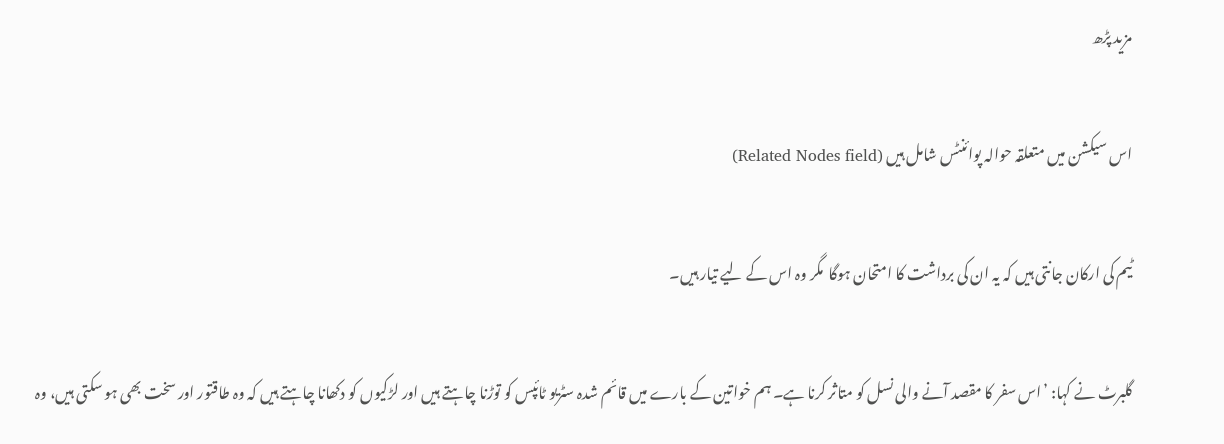مزید پڑھ

اس سیکشن میں متعلقہ حوالہ پوائنٹس شامل ہیں (Related Nodes field)

ٹیم کی ارکان جانتی ہیں کہ یہ ان کی برداشت کا امتحان ہوگا  مگر وہ اس کے لیے تیار ہیں۔

گلبرٹ نے کہا: ’اس سفر کا مقصد آنے والی نسل کو متاثر کرنا ہے۔ ہم خواتین کے بارے میں قائم شدہ سٹریو ٹائپس کو توڑنا چاہتے ہیں اور لڑکیوں کو دکھانا چاہتے ہیں کہ وہ طاقتور اور سخت بھی ہو سکتی ہیں، وہ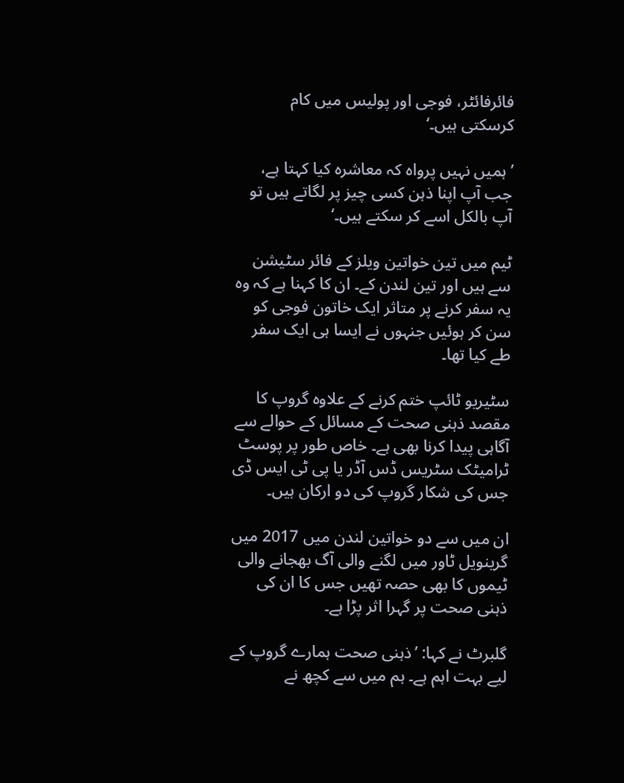فائرفائٹر، فوجی اور پولیس میں کام کرسکتی ہیں۔‘

’ہمیں نہیں پرواہ کہ معاشرہ کیا کہتا ہے، جب آپ اپنا ذہن کسی چیز پر لگاتے ہیں تو آپ بالکل اسے کر سکتے ہیں۔‘

ٹیم میں تین خواتین ویلز کے فائر سٹیشن سے ہیں اور تین لندن کے۔ ان کا کہنا ہے کہ وہ یہ سفر کرنے پر متاثر ایک خاتون فوجی کو سن کر ہوئیں جنہوں نے ایسا ہی ایک سفر طے کیا تھا۔

سٹیریو ٹائپ ختم کرنے کے علاوہ گروپ کا مقصد ذہنی صحت کے مسائل کے حوالے سے آگاہی پیدا کرنا بھی ہے۔ خاص طور پر پوسٹ ٹرامیٹک سٹریس ڈس آڈر یا پی ٹی ایس ڈی جس کی شکار گروپ کی دو ارکان ہیں۔

ان میں سے دو خواتین لندن میں 2017 میں گرینویل ٹاور میں لگنے والی آگ بھجانے والی ٹیموں کا بھی حصہ تھیں جس کا ان کی ذہنی صحت پر گہرا اثر پڑا ہے۔

گلبرٹ نے کہا: ’ذہنی صحت ہمارے گروپ کے لیے بہت اہم ہے۔ ہم میں سے کچھ نے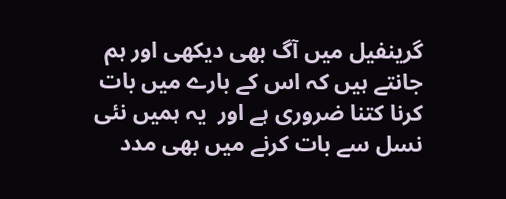گرینفیل میں آگ بھی دیکھی اور ہم جانتے ہیں کہ اس کے بارے میں بات کرنا کتنا ضروری ہے اور  یہ ہمیں نئی نسل سے بات کرنے میں بھی مدد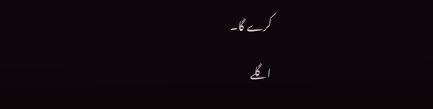کرے گا۔

اگلے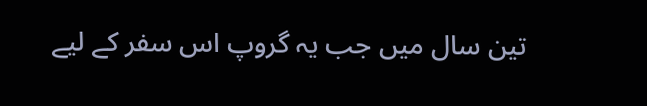تین سال میں جب یہ گروپ اس سفر کے لیے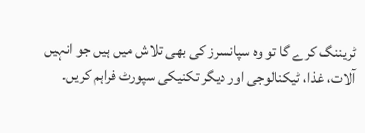ٹریننگ کرے گا تو وہ سپانسرز کی بھی تلاش میں ہیں جو انہیں آلات، غذا، ٹیکنالوجی اور دیگر تکنیکی سپورٹ فراہم کریں۔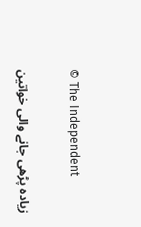© The Independent

زیادہ پڑھی جانے والی خواتین